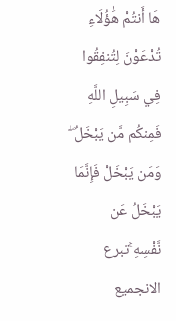هَا أَنتُمْ هَٰؤُلَاءِ تُدْعَوْنَ لِتُنفِقُوا فِي سَبِيلِ اللَّهِ فَمِنكُم مَّن يَبْخَلُ ۖ وَمَن يَبْخَلْ فَإِنَّمَا يَبْخَلُ عَن نَّفْسِهِ ۚتبرع الانجميع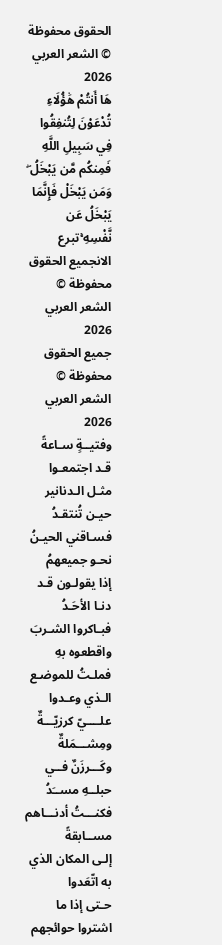الحقوق محفوظة © الشعر العربي 2026
هَا أَنتُمْ هَٰؤُلَاءِ تُدْعَوْنَ لِتُنفِقُوا فِي سَبِيلِ اللَّهِ فَمِنكُم مَّن يَبْخَلُ ۖ وَمَن يَبْخَلْ فَإِنَّمَا يَبْخَلُ عَن نَّفْسِهِ ۚتبرع الانجميع الحقوق محفوظة © الشعر العربي 2026
جميع الحقوق محفوظة © الشعر العربي 2026
وفتيــةٍ سـاعةً قـد اجتمعـوا
مثـل الـدنانير حيـن تُنتقـدُ
فسـاقني الحيـنُ نحـو جميعهمُ
إذا يقولـون قـد دنـا الأحَـدُ
فبـاكروا الشـربَ واقطعوه بهِ
فملـتُ للموضـع الـذي وعـدوا
علــــيّ كرزيّـــةٌ ومِشـــمَلةٌ
وكَـــرزَنٌ فــي حبلــهِ مســَدُ
فكنـــتُ أدنـــاهم مســابقةً
إلـى المكان الذي به اتّعَدوا
حـتى إذا ما اشتروا حوائجهم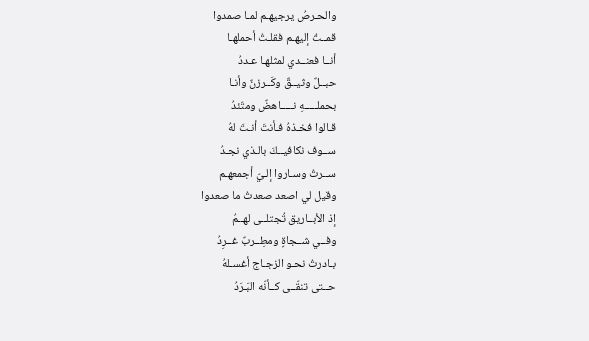والحـرصُ يرجيهـم لمـا صمدوا
قمــتُ إليهـم فقلـتُ أحملهـا
أنــا فعنــدي لمثلهـا عـددُ
حبــلٌ وثيــقٌ وكَــرزنٌ وأنـا
بحملـــــهِ نـــــاهضٌ ومتّئدُ
قـالوا فخـذهُ فـأنتَ أنـتَ لهُ
ســوف نكافيــكَ بالـذي نجـدُ
ســرتُ وسـاروا إلـيّ أجمعهـم
وقيل لي اصعد صعدتُ ما صعدوا
إذ الأبــاريق تُجتلــى لهــمُ
وفــي شــجاةٍ ومطِــربٌ غــرِدُ
بـادرتُ نحـو الزجـاج أغسـلهُ
حــتى تنقّــى كــأنّه البَـرَدُ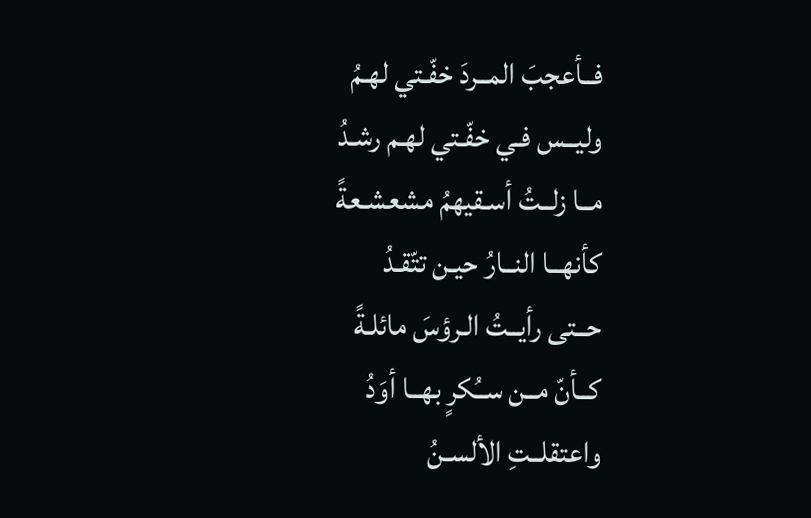فــأعجبَ المــردَ خفّـتي لهـمُ
وليــس فـي خفّـتي لهـم رشـدُ
مــا زلــتُ أسـقيهمُ مشعشـعةً
كأنهــا النــارُ حيـن تتّقـدُ
حــتى رأيــتُ الـرؤسَ مائلـةً
كــأنّ مــن ســُكرٍ بهــا أوَدُ
واعتقلــتِ الألسـنُ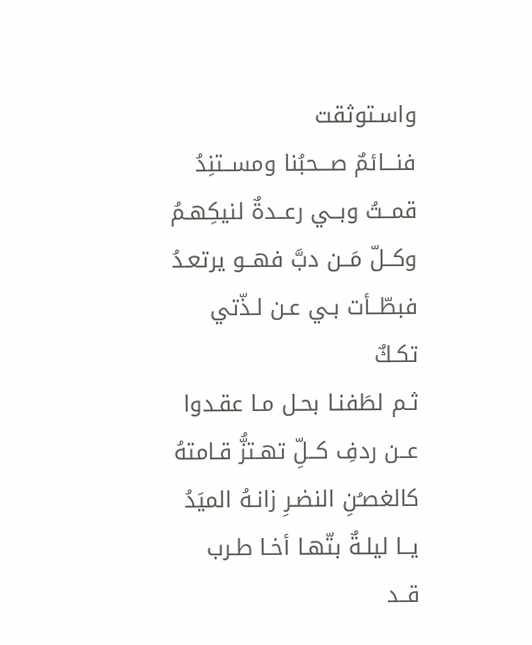واسـتوثقت
فنـــائمٌ صـــحبُنا ومســتنِدُ
قمــتُ وبــي رعــدةٌ لنيكِهـمُ
وكــلّ مَــن دبَّ فهــو يرتعـدُ
فبطّــأت بـي عـن لـذّتي تكـكٌ
ثـم لطَفنـا بحـل مـا عقـدوا
عــن ردفِ كــلِّ تهـتزُّ قـامتهُ
كالغصـُنِ النضـرِ زانـهُ الميَدُ
يــا ليلـةٌ بتّهـا أخـا طـرب
قــد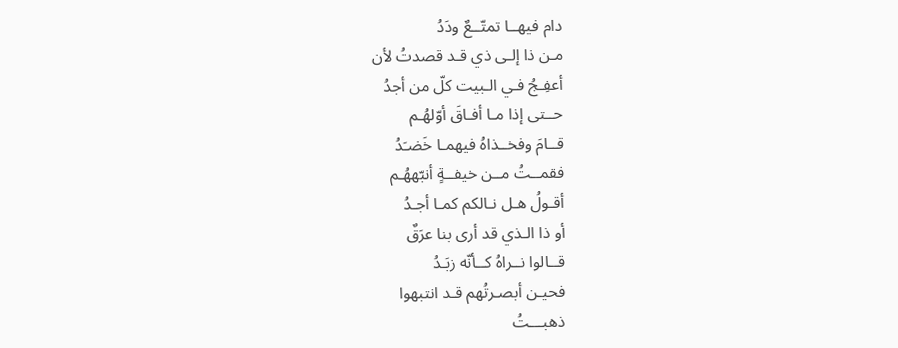دام فيهــا تمتّــعٌ ودَدُ
مـن ذا إلـى ذي قـد قصدتُ لأن
أعفِـجُ فـي الـبيت كلّ من أجدُ
حــتى إذا مـا أفـاقَ أوّلهُـم
قــامَ وفخــذاهُ فيهمـا خَضـَدُ
فقمــتُ مــن خيفــةٍ أنبّههُـم
أقـولُ هـل نـالكم كمـا أجـدُ
أو ذا الـذي قد أرى بنا عرَقٌ
قــالوا نــراهُ كــأنّه زبَـدُ
فحيـن أبصـرتُهم قـد انتبهوا
ذهبـــتُ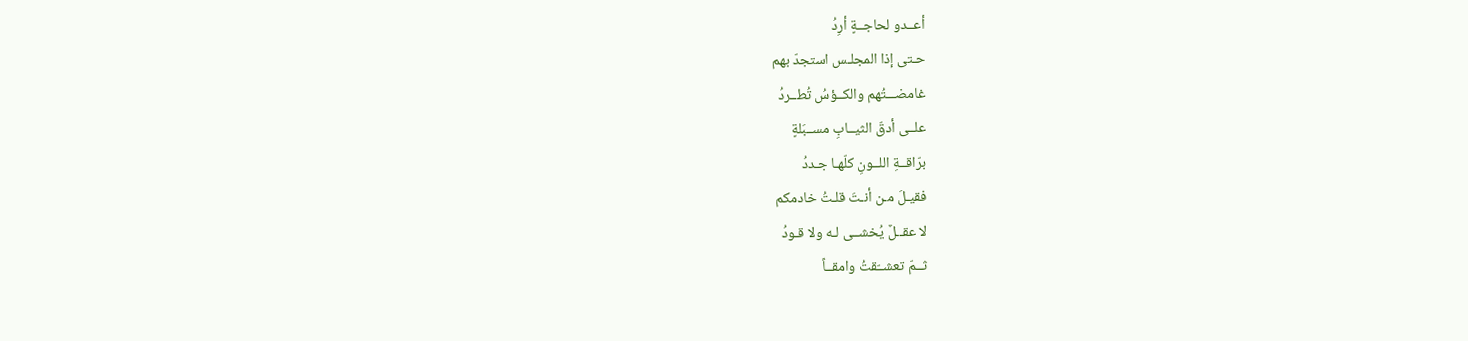أعــدو لحاجــةٍ أرِدُ
حـتى إذا المجلـس استجدّ بهم
غامضـــتُهم والكــؤسُ تُطــردُ
علــى أدقّ الثيــابِ مســبَلةٍ
برّاقــةِ اللــونِ كلّهـا جـددُ
فقيـلَ مـن أنـتَ قلـتُ خادمكم
لا عقــلٌ يُخشــى لـه ولا قـودُ
ثــمّ تعشــّقتُ وامقــاً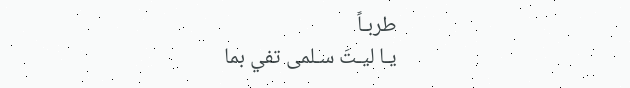طربـاً
يـا ليـتَ سـلمى تفي بما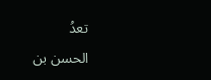تعدُ
الحسن بن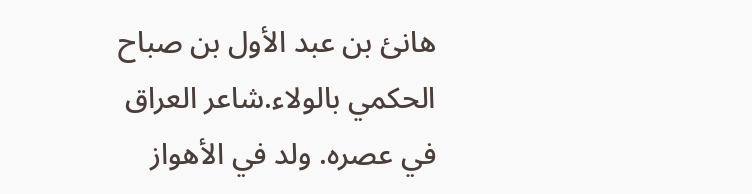هانئ بن عبد الأول بن صباح الحكمي بالولاء.شاعر العراق في عصره. ولد في الأهواز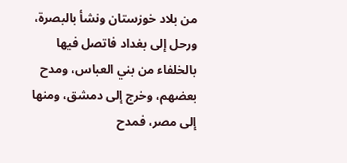من بلاد خوزستان ونشأ بالبصرة، ورحل إلى بغداد فاتصل فيها بالخلفاء من بني العباس، ومدح بعضهم، وخرج إلى دمشق، ومنها إلى مصر، فمدح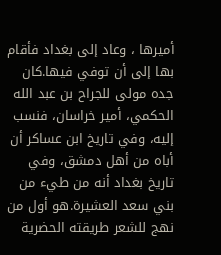أميرها ، وعاد إلى بغداد فأقام بها إلى أن توفي فيها.كان جده مولى للجراح بن عبد الله الحكمي، أمير خراسان، فنسب إليه، وفي تاريخ ابن عساكر أن أباه من أهل دمشق، وفي تاريخ بغداد أنه من طيء من بني سعد العشيرة.هو أول من نهج للشعر طريقته الحضرية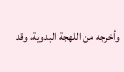وأخرجه من اللهجة البدوية، وقد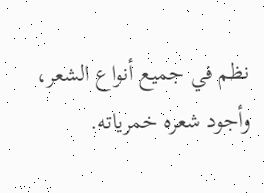نظم في جميع أنواع الشعر، وأجود شعره خمرياته.